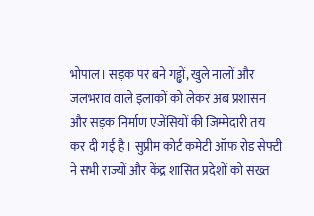भोपाल। सड़क पर बने गड्ढों, खुले नालों और जलभराव वाले इलाकों को लेकर अब प्रशासन और सड़क निर्माण एजेंसियों की जिम्मेदारी तय कर दी गई है। सुप्रीम कोर्ट कमेटी ऑफ रोड सेफ्टी ने सभी राज्यों और केंद्र शासित प्रदेशों को सख्त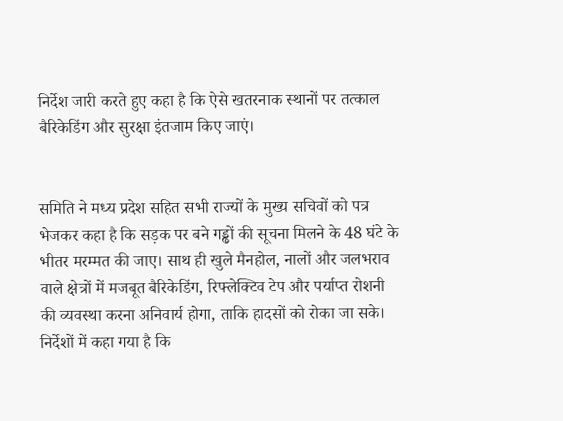निर्देश जारी करते हुए कहा है कि ऐसे खतरनाक स्थानों पर तत्काल बैरिकेडिंग और सुरक्षा इंतजाम किए जाएं।


समिति ने मध्य प्रदेश सहित सभी राज्यों के मुख्य सचिवों को पत्र भेजकर कहा है कि सड़क पर बने गड्ढों की सूचना मिलने के 48 घंटे के भीतर मरम्मत की जाए। साथ ही खुले मैनहोल, नालों और जलभराव वाले क्षेत्रों में मजबूत बैरिकेडिंग, रिफ्लेक्टिव टेप और पर्याप्त रोशनी की व्यवस्था करना अनिवार्य होगा, ताकि हादसों को रोका जा सके। निर्देशों में कहा गया है कि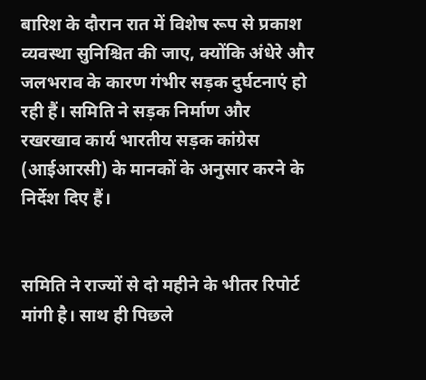बारिश के दौरान रात में विशेष रूप से प्रकाश व्यवस्था सुनिश्चित की जाए, क्योंकि अंधेरे और जलभराव के कारण गंभीर सड़क दुर्घटनाएं हो रही हैं। समिति ने सड़क निर्माण और रखरखाव कार्य भारतीय सड़क कांग्रेस (आईआरसी) के मानकों के अनुसार करने के निर्देश दिए हैं।


समिति ने राज्यों से दो महीने के भीतर रिपोर्ट मांगी है। साथ ही पिछले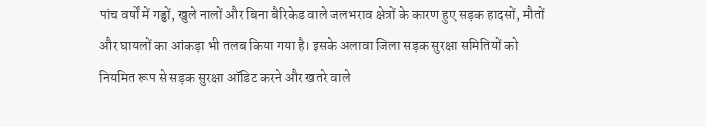पांच वर्षों में गड्ढों, खुले नालों और बिना बैरिकेड वाले जलभराव क्षेत्रों के कारण हुए सड़क हादसों, मौतों और घायलों का आंकड़ा भी तलब किया गया है। इसके अलावा जिला सड़क सुरक्षा समितियों को नियमित रूप से सड़क सुरक्षा ऑडिट करने और खतरे वाले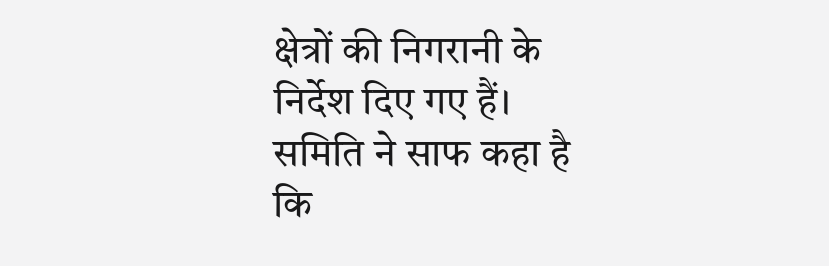क्षेत्रों की निगरानी के निर्देश दिए गए हैं। समिति ने साफ कहा है कि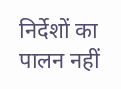निर्देशों का पालन नहीं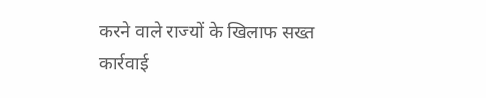करने वाले राज्यों के खिलाफ सख्त कार्रवाई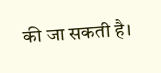की जा सकती है।